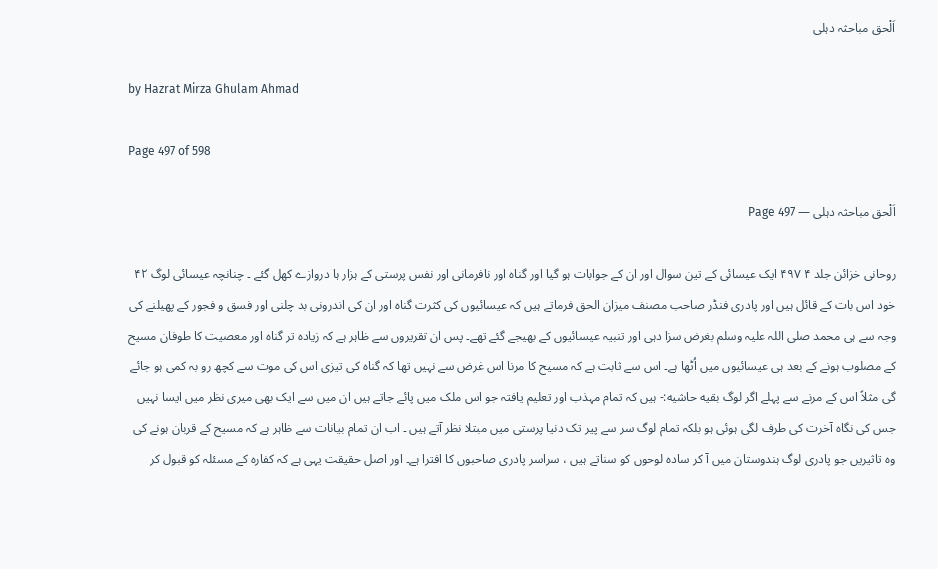اَلْحق مباحثہ دہلی

by Hazrat Mirza Ghulam Ahmad

Page 497 of 598

اَلْحق مباحثہ دہلی — Page 497

روحانی خزائن جلد ۴ ۴۹۷ ایک عیسائی کے تین سوال اور ان کے جوابات ہو گیا اور گناہ اور نافرمانی اور نفس پرستی کے ہزار ہا دروازے کھل گئے ۔ چنانچہ عیسائی لوگ ۴۲ خود اس بات کے قائل ہیں اور پادری فنڈر صاحب مصنف میزان الحق فرماتے ہیں کہ عیسائیوں کی کثرت گناہ اور ان کی اندرونی بد چلنی اور فسق و فجور کے پھیلنے کی وجہ سے ہی محمد صلی اللہ علیہ وسلم بغرض سزا دہی اور تنبیہ عیسائیوں کے بھیجے گئے تھے۔ پس ان تقریروں سے ظاہر ہے کہ زیادہ تر گناہ اور معصیت کا طوفان مسیح کے مصلوب ہونے کے بعد ہی عیسائیوں میں اُٹھا ہے۔ اس سے ثابت ہے کہ مسیح کا مرنا اس غرض سے نہیں تھا کہ گناہ کی تیزی اس کی موت سے کچھ رو بہ کمی ہو جائے گی مثلاً اس کے مرنے سے پہلے اگر لوگ بقیه حاشیه:- ہیں کہ تمام مہذب اور تعلیم یافتہ جو اس ملک میں پائے جاتے ہیں ان میں سے ایک بھی میری نظر میں ایسا نہیں جس کی نگاہ آخرت کی طرف لگی ہوئی ہو بلکہ تمام لوگ سر سے پیر تک دنیا پرستی میں مبتلا نظر آتے ہیں ۔ اب ان تمام بیانات سے ظاہر ہے کہ مسیح کے قربان ہونے کی وہ تاثیریں جو پادری لوگ ہندوستان میں آ کر سادہ لوحوں کو سناتے ہیں ، سراسر پادری صاحبوں کا افترا ہے۔ اور اصل حقیقت یہی ہے کہ کفارہ کے مسئلہ کو قبول کر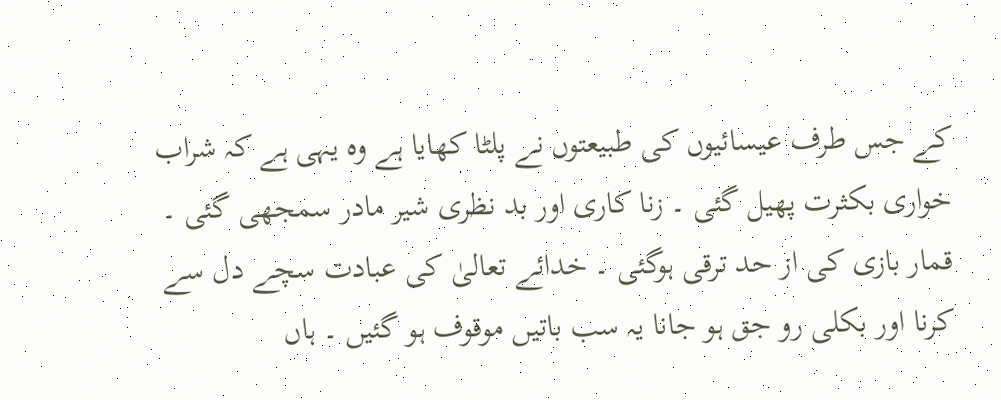کے جس طرف عیسائیوں کی طبیعتوں نے پلٹا کھایا ہے وہ یہی ہے کہ شراب خواری بکثرت پھیل گئی ۔ زنا کاری اور بد نظری شیر مادر سمجھی گئی ۔ قمار بازی کی از حد ترقی ہوگئی ۔ خدائے تعالیٰ کی عبادت سچے دل سے کرنا اور بکلی رو جق ہو جانا یہ سب باتیں موقوف ہو گئیں ۔ ہاں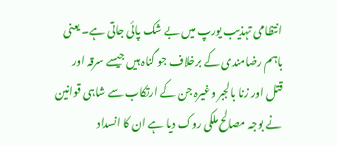انتظامی تہذیب یورپ میں بے شک پائی جاتی ہے۔ یعنی باہم رضامندی کے برخلاف جو گناہ ہیں جیسے سرقہ اور قتل اور زنا بالجبر وغیرہ جن کے ارتکاب سے شاہی قوانین نے بوجہ مصالح ملکی روک دیا ہے ان کا انسداد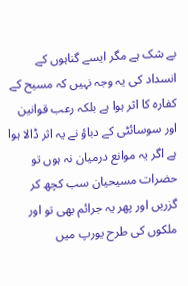بے شک ہے مگر ایسے گناہوں کے انسداد کی یہ وجہ نہیں کہ مسیح کے کفارہ کا اثر ہوا ہے بلکہ رعب قوانین اور سوسائٹی کے دباؤ نے یہ اثر ڈالا ہوا ہے اگر یہ موانع درمیان نہ ہوں تو حضرات مسیحیان سب کچھ کر گزریں اور پھر یہ جرائم بھی تو اور ملکوں کی طرح یورپ میں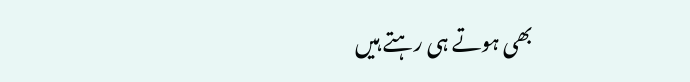بھی ہوتے ہی رہتے ہیں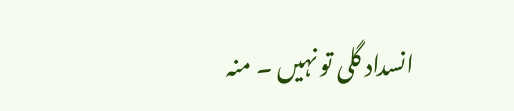انسداد گلی تو نہیں ۔ منہ